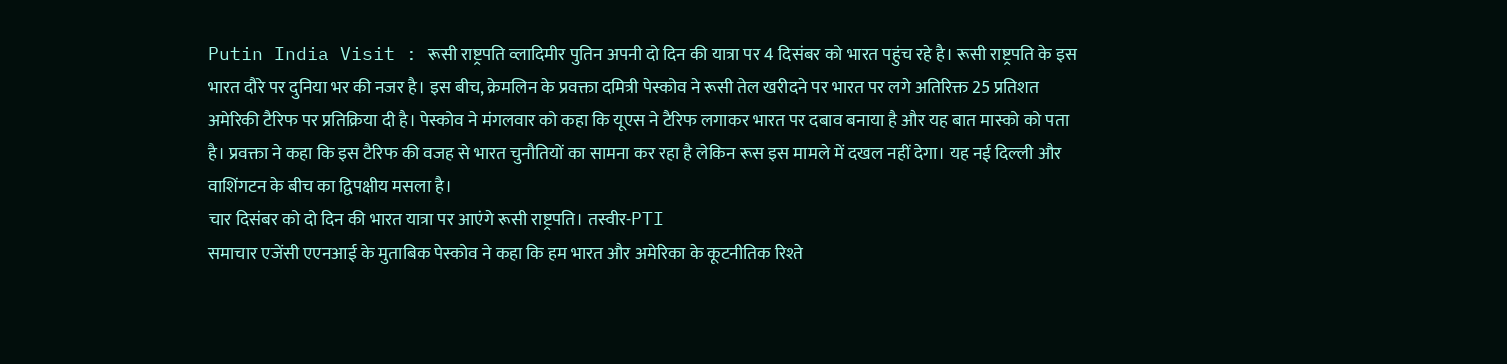Putin India Visit : रूसी राष्ट्रपति व्लादिमीर पुतिन अपनी दो दिन की यात्रा पर 4 दिसंबर को भारत पहुंच रहे है। रूसी राष्ट्रपति के इस भारत दौरे पर दुनिया भर की नजर है। इस बीच, क्रेमलिन के प्रवक्ता दमित्री पेस्कोव ने रूसी तेल खरीदने पर भारत पर लगे अतिरिक्त 25 प्रतिशत अमेरिकी टैरिफ पर प्रतिक्रिया दी है। पेस्कोव ने मंगलवार को कहा कि यूएस ने टैरिफ लगाकर भारत पर दबाव बनाया है और यह बात मास्को को पता है। प्रवक्ता ने कहा कि इस टैरिफ की वजह से भारत चुनौतियों का सामना कर रहा है लेकिन रूस इस मामले में दखल नहीं देगा। यह नई दिल्ली और वाशिंगटन के बीच का द्विपक्षीय मसला है।
चार दिसंबर को दो दिन की भारत यात्रा पर आएंगे रूसी राष्ट्रपति। तस्वीर-PTI
समाचार एजेंसी एएनआई के मुताबिक पेस्कोव ने कहा कि हम भारत और अमेरिका के कूटनीतिक रिश्ते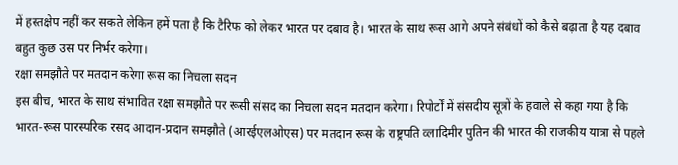में हस्तक्षेप नहीं कर सकते लेकिन हमें पता है कि टैरिफ को लेकर भारत पर दबाव है। भारत के साथ रूस आगे अपने संबंधों को कैसे बढ़ाता है यह दबाव बहुत कुछ उस पर निर्भर करेगा।
रक्षा समझौते पर मतदान करेगा रूस का निचला सदन
इस बीच, भारत के साथ संभावित रक्षा समझौते पर रूसी संसद का निचला सदन मतदान करेगा। रिपोर्टों में संसदीय सूत्रों के हवाले से कहा गया है कि भारत-रूस पारस्परिक रसद आदान-प्रदान समझौते (आरईएलओएस) पर मतदान रूस के राष्ट्रपति व्लादिमीर पुतिन की भारत की राजकीय यात्रा से पहले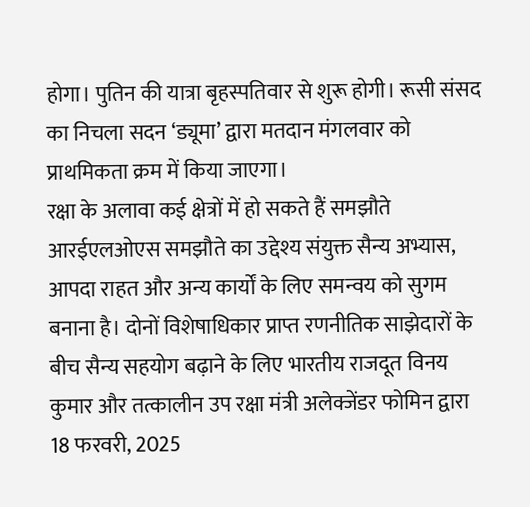होगा। पुतिन की यात्रा बृहस्पतिवार से शुरू होगी। रूसी संसद का निचला सदन ‘ड्यूमा’ द्वारा मतदान मंगलवार को प्राथमिकता क्रम में किया जाएगा।
रक्षा के अलावा कई क्षेत्रों में हो सकते हैं समझौते
आरईएलओएस समझौते का उद्देश्य संयुक्त सैन्य अभ्यास, आपदा राहत और अन्य कार्यों के लिए समन्वय को सुगम बनाना है। दोनों विशेषाधिकार प्राप्त रणनीतिक साझेदारों के बीच सैन्य सहयोग बढ़ाने के लिए भारतीय राजदूत विनय कुमार और तत्कालीन उप रक्षा मंत्री अलेक्जेंडर फोमिन द्वारा 18 फरवरी, 2025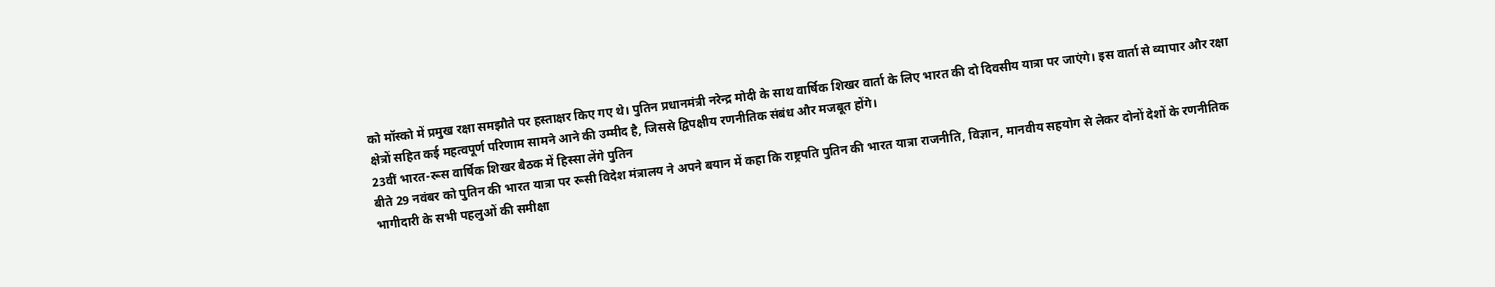को मॉस्को में प्रमुख रक्षा समझौते पर हस्ताक्षर किए गए थे। पुतिन प्रधानमंत्री नरेन्द्र मोदी के साथ वार्षिक शिखर वार्ता के लिए भारत की दो दिवसीय यात्रा पर जाएंगे। इस वार्ता से व्यापार और रक्षा क्षेत्रों सहित कई महत्वपूर्ण परिणाम सामने आने की उम्मीद है, जिससे द्विपक्षीय रणनीतिक संबंध और मजबूत होंगे।
23वीं भारत-रूस वार्षिक शिखर बैठक में हिस्सा लेंगे पुतिन
बीते 29 नवंबर को पुतिन की भारत यात्रा पर रूसी विदेश मंत्रालय ने अपने बयान में कहा कि राष्ट्रपति पुतिन की भारत यात्रा राजनीति, विज्ञान, मानवीय सहयोग से लेकर दोनों देशों के रणनीतिक भागीदारी के सभी पहलुओं की समीक्षा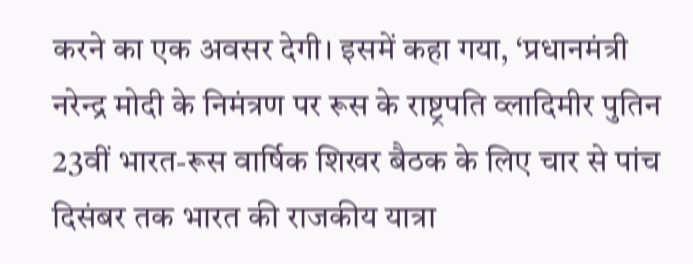करने का एक अवसर देगी। इसमें कहा गया, ‘प्रधानमंत्री नरेन्द्र मोदी के निमंत्रण पर रूस के राष्ट्रपति व्लादिमीर पुतिन 23वीं भारत-रूस वार्षिक शिखर बैठक के लिए चार से पांच दिसंबर तक भारत की राजकीय यात्रा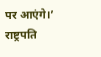पर आएंगे।’ राष्ट्रपति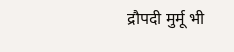द्रौपदी मुर्मू भी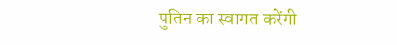पुतिन का स्वागत करेंगी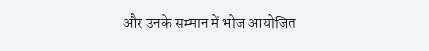और उनके सम्मान में भोज आयोजित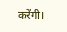करेंगी।